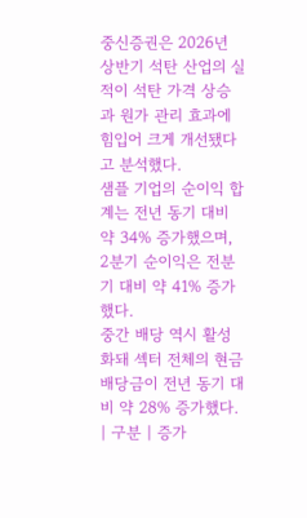중신증권은 2026년 상반기 석탄 산업의 실적이 석탄 가격 상승과 원가 관리 효과에 힘입어 크게 개선됐다고 분석했다.
샘플 기업의 순이익 합계는 전년 동기 대비 약 34% 증가했으며, 2분기 순이익은 전분기 대비 약 41% 증가했다.
중간 배당 역시 활성화돼 섹터 전체의 현금 배당금이 전년 동기 대비 약 28% 증가했다.
| 구분 | 증가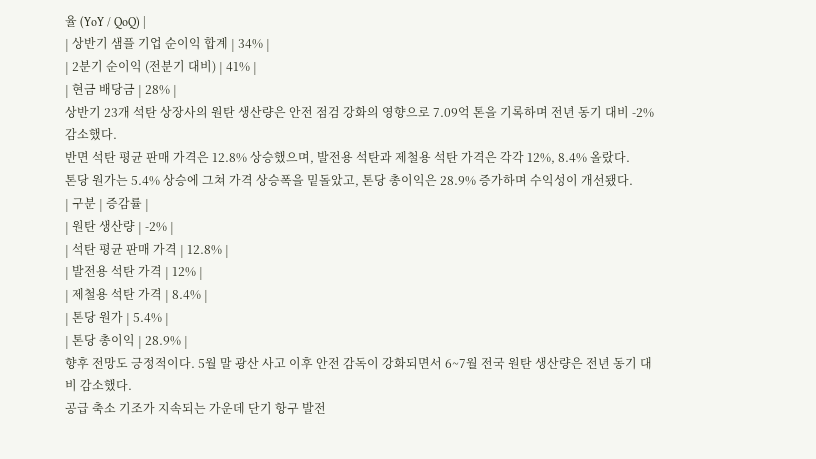율 (YoY / QoQ) |
| 상반기 샘플 기업 순이익 합계 | 34% |
| 2분기 순이익 (전분기 대비) | 41% |
| 현금 배당금 | 28% |
상반기 23개 석탄 상장사의 원탄 생산량은 안전 점검 강화의 영향으로 7.09억 톤을 기록하며 전년 동기 대비 -2% 감소했다.
반면 석탄 평균 판매 가격은 12.8% 상승했으며, 발전용 석탄과 제철용 석탄 가격은 각각 12%, 8.4% 올랐다.
톤당 원가는 5.4% 상승에 그쳐 가격 상승폭을 밑돌았고, 톤당 총이익은 28.9% 증가하며 수익성이 개선됐다.
| 구분 | 증감률 |
| 원탄 생산량 | -2% |
| 석탄 평균 판매 가격 | 12.8% |
| 발전용 석탄 가격 | 12% |
| 제철용 석탄 가격 | 8.4% |
| 톤당 원가 | 5.4% |
| 톤당 총이익 | 28.9% |
향후 전망도 긍정적이다. 5월 말 광산 사고 이후 안전 감독이 강화되면서 6~7월 전국 원탄 생산량은 전년 동기 대비 감소했다.
공급 축소 기조가 지속되는 가운데 단기 항구 발전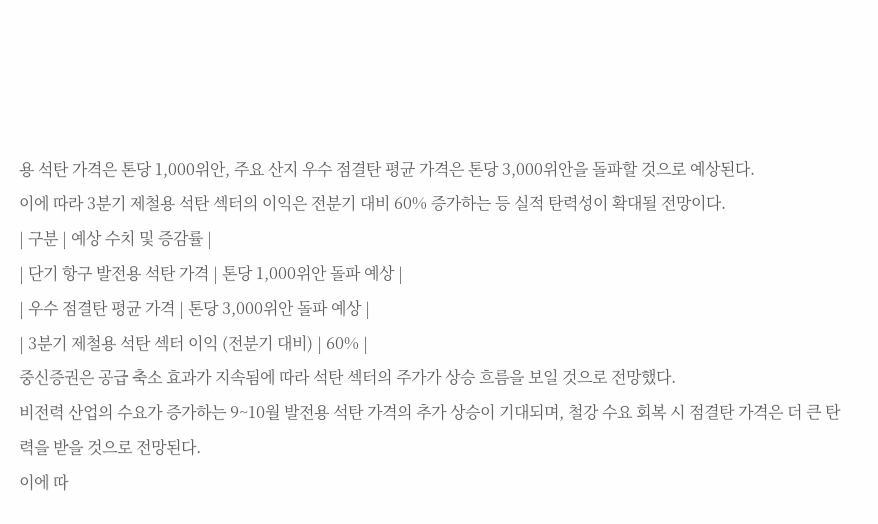용 석탄 가격은 톤당 1,000위안, 주요 산지 우수 점결탄 평균 가격은 톤당 3,000위안을 돌파할 것으로 예상된다.
이에 따라 3분기 제철용 석탄 섹터의 이익은 전분기 대비 60% 증가하는 등 실적 탄력성이 확대될 전망이다.
| 구분 | 예상 수치 및 증감률 |
| 단기 항구 발전용 석탄 가격 | 톤당 1,000위안 돌파 예상 |
| 우수 점결탄 평균 가격 | 톤당 3,000위안 돌파 예상 |
| 3분기 제철용 석탄 섹터 이익 (전분기 대비) | 60% |
중신증권은 공급 축소 효과가 지속됨에 따라 석탄 섹터의 주가가 상승 흐름을 보일 것으로 전망했다.
비전력 산업의 수요가 증가하는 9~10월 발전용 석탄 가격의 추가 상승이 기대되며, 철강 수요 회복 시 점결탄 가격은 더 큰 탄력을 받을 것으로 전망된다.
이에 따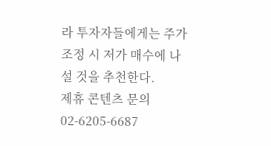라 투자자들에게는 주가 조정 시 저가 매수에 나설 것을 추천한다.
제휴 콘텐츠 문의 02-6205-6687